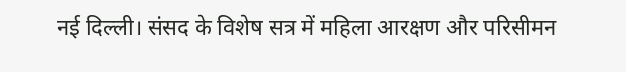नई दिल्ली। संसद के विशेष सत्र में महिला आरक्षण और परिसीमन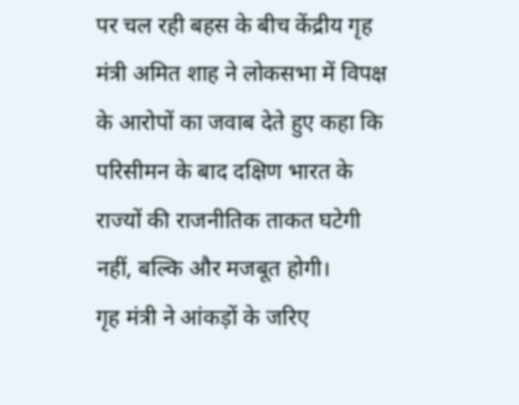पर चल रही बहस के बीच केंद्रीय गृह मंत्री अमित शाह ने लोकसभा में विपक्ष के आरोपों का जवाब देते हुए कहा कि परिसीमन के बाद दक्षिण भारत के राज्यों की राजनीतिक ताकत घटेगी नहीं, बल्कि और मजबूत होगी।
गृह मंत्री ने आंकड़ों के जरिए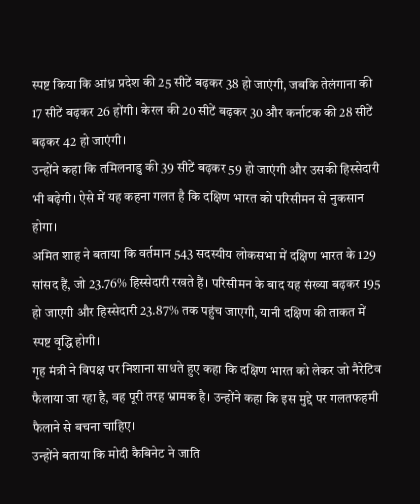स्पष्ट किया कि आंध्र प्रदेश की 25 सीटें बढ़कर 38 हो जाएंगी, जबकि तेलंगाना की 17 सीटें बढ़कर 26 होंगी। केरल की 20 सीटें बढ़कर 30 और कर्नाटक की 28 सीटें बढ़कर 42 हो जाएंगी।
उन्होंने कहा कि तमिलनाडु की 39 सीटें बढ़कर 59 हो जाएंगी और उसकी हिस्सेदारी भी बढ़ेगी। ऐसे में यह कहना गलत है कि दक्षिण भारत को परिसीमन से नुकसान होगा।
अमित शाह ने बताया कि वर्तमान 543 सदस्यीय लोकसभा में दक्षिण भारत के 129 सांसद हैं, जो 23.76% हिस्सेदारी रखते हैं। परिसीमन के बाद यह संख्या बढ़कर 195 हो जाएगी और हिस्सेदारी 23.87% तक पहुंच जाएगी, यानी दक्षिण की ताकत में स्पष्ट वृद्धि होगी।
गृह मंत्री ने विपक्ष पर निशाना साधते हुए कहा कि दक्षिण भारत को लेकर जो नैरेटिव फैलाया जा रहा है, वह पूरी तरह भ्रामक है। उन्होंने कहा कि इस मुद्दे पर गलतफहमी फैलाने से बचना चाहिए।
उन्होंने बताया कि मोदी कैबिनेट ने जाति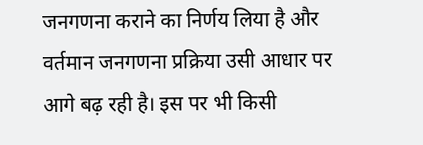जनगणना कराने का निर्णय लिया है और वर्तमान जनगणना प्रक्रिया उसी आधार पर आगे बढ़ रही है। इस पर भी किसी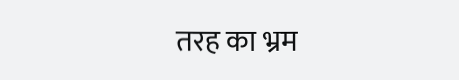तरह का भ्रम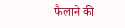फैलाने की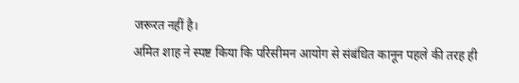जरूरत नहीं है।
अमित शाह ने स्पष्ट किया कि परिसीमन आयोग से संबंधित कानून पहले की तरह ही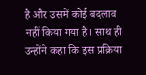है और उसमें कोई बदलाव नहीं किया गया है। साथ ही उन्होंने कहा कि इस प्रक्रिया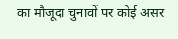का मौजूदा चुनावों पर कोई असर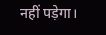नहीं पड़ेगा।